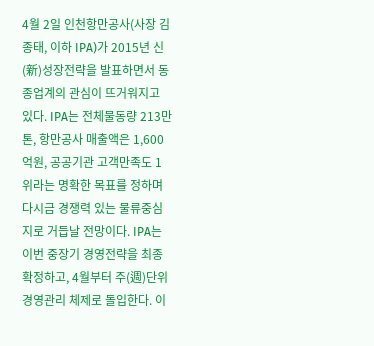4월 2일 인천항만공사(사장 김종태, 이하 IPA)가 2015년 신(新)성장전략을 발표하면서 동종업계의 관심이 뜨거워지고 있다. IPA는 전체물동량 213만톤, 항만공사 매출액은 1,600억원, 공공기관 고객만족도 1위라는 명확한 목표를 정하며 다시금 경쟁력 있는 물류중심지로 거듭날 전망이다. IPA는 이번 중장기 경영전략을 최종 확정하고, 4월부터 주(週)단위 경영관리 체제로 돌입한다. 이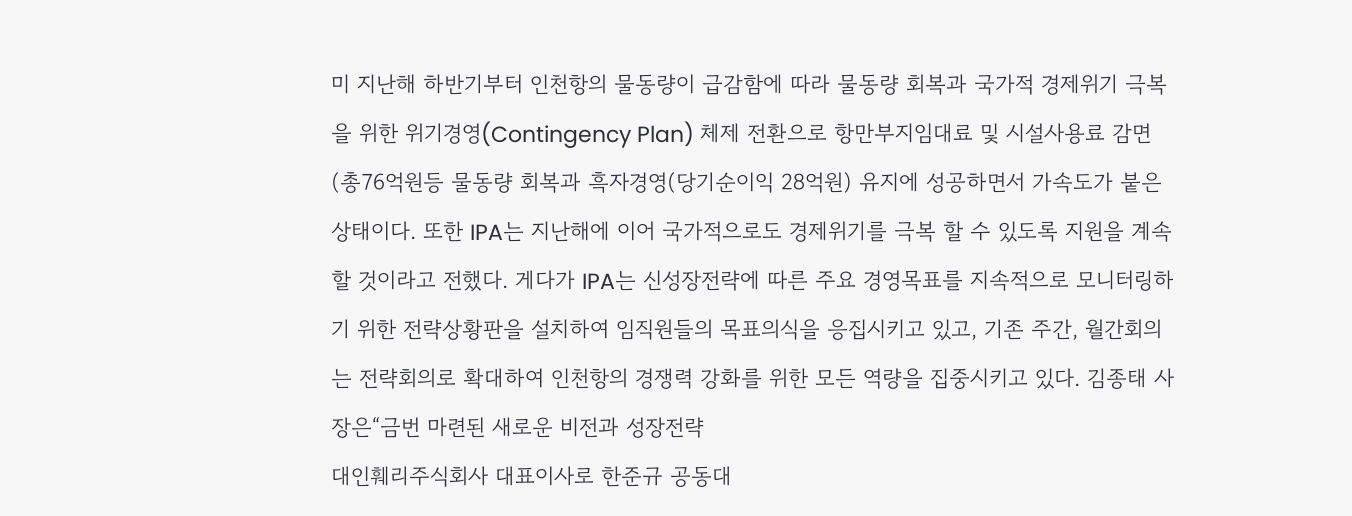미 지난해 하반기부터 인천항의 물동량이 급감함에 따라 물동량 회복과 국가적 경제위기 극복을 위한 위기경영(Contingency Plan) 체제 전환으로 항만부지임대료 및 시설사용료 감면(총76억원등 물동량 회복과 흑자경영(당기순이익 28억원) 유지에 성공하면서 가속도가 붙은 상태이다. 또한 IPA는 지난해에 이어 국가적으로도 경제위기를 극복 할 수 있도록 지원을 계속할 것이라고 전했다. 게다가 IPA는 신성장전략에 따른 주요 경영목표를 지속적으로 모니터링하기 위한 전략상황판을 설치하여 임직원들의 목표의식을 응집시키고 있고, 기존 주간, 월간회의는 전략회의로 확대하여 인천항의 경쟁력 강화를 위한 모든 역량을 집중시키고 있다. 김종태 사장은“금번 마련된 새로운 비전과 성장전략
대인훼리주식회사 대표이사로 한준규 공동대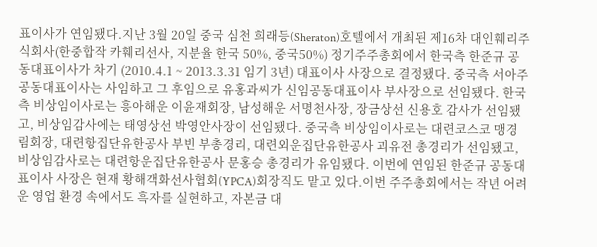표이사가 연임됐다.지난 3월 20일 중국 심천 희래등(Sheraton)호텔에서 개최된 제16차 대인훼리주식회사(한중합작 카훼리선사, 지분율 한국 50%, 중국50%) 정기주주총회에서 한국측 한준규 공동대표이사가 차기 (2010.4.1 ~ 2013.3.31 임기 3년) 대표이사 사장으로 결정됐다. 중국측 서아주 공동대표이사는 사임하고 그 후임으로 유홍과씨가 신임공동대표이사 부사장으로 선임됐다. 한국측 비상임이사로는 흥아해운 이윤재회장, 남성해운 서명천사장, 장금상선 신용호 감사가 선임됐고, 비상임감사에는 태영상선 박영안사장이 선임됐다. 중국측 비상임이사로는 대련코스코 맹경림회장, 대련항집단유한공사 부빈 부총경리, 대련외운집단유한공사 괴유전 총경리가 선임됐고, 비상임감사로는 대련항운집단유한공사 문홍승 총경리가 유임됐다. 이번에 연임된 한준규 공동대표이사 사장은 현재 황해객화선사협회(YPCA)회장직도 맡고 있다.이번 주주총회에서는 작년 어려운 영업 환경 속에서도 흑자를 실현하고, 자본금 대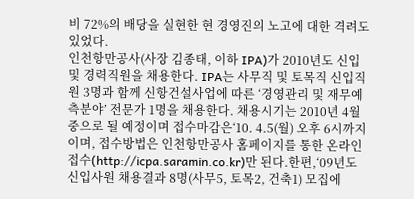비 72%의 배당을 실현한 현 경영진의 노고에 대한 격려도 있었다.
인천항만공사(사장 김종태, 이하 IPA)가 2010년도 신입 및 경력직원을 채용한다. IPA는 사무직 및 토목직 신입직원 3명과 함께 신항건설사업에 따른 ‘경영관리 및 재무예측분야’ 전문가 1명을 채용한다. 채용시기는 2010년 4월중으로 될 예정이며 접수마감은‘10. 4.5(월) 오후 6시까지이며, 접수방법은 인천항만공사 홈페이지를 통한 온라인 접수(http://icpa.saramin.co.kr)만 된다.한편,‘09년도 신입사원 채용결과 8명(사무5, 토목2, 건축1) 모집에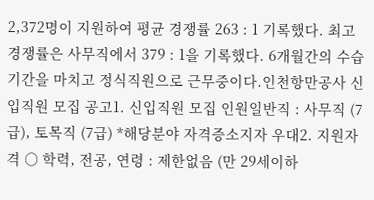2,372명이 지원하여 평균 경쟁률 263 : 1 기록했다. 최고경쟁률은 사무직에서 379 : 1을 기록했다. 6개월간의 수습기간을 마치고 정식직원으로 근무중이다.인천항만공사 신입직원 모집 공고1. 신입직원 모집 인원일반직 : 사무직 (7급), 토목직 (7급) *해당분야 자격증소지자 우대2. 지원자격 ○ 학력, 전공, 연령 : 제한없음 (만 29세이하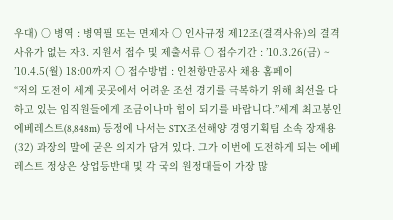우대) ○ 병역 : 병역필 또는 면제자 ○ 인사규정 제12조(결격사유)의 결격사유가 없는 자3. 지원서 접수 및 제출서류 ○ 접수기간 : ’10.3.26(금) ~ ’10.4.5(월) 18:00까지 ○ 접수방법 : 인천항만공사 채용 홈페이
“저의 도전이 세계 곳곳에서 어려운 조선 경기를 극복하기 위해 최선을 다하고 있는 임직원들에게 조금이나마 힘이 되기를 바랍니다.”세계 최고봉인 에베레스트(8,848m) 등정에 나서는 STX조선해양 경영기획팀 소속 장재용(32) 과장의 말에 굳은 의지가 담겨 있다. 그가 이번에 도전하게 되는 에베레스트 정상은 상업등반대 및 각 국의 원정대들이 가장 많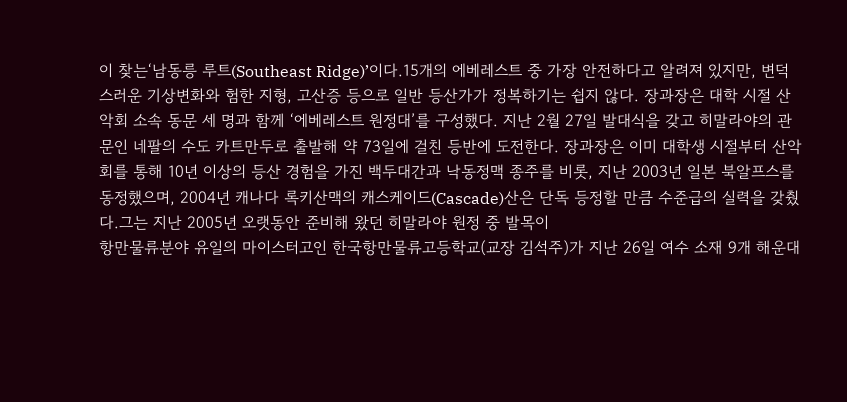이 찾는‘남동릉 루트(Southeast Ridge)’이다.15개의 에베레스트 중 가장 안전하다고 알려져 있지만, 변덕스러운 기상변화와 험한 지형, 고산증 등으로 일반 등산가가 정복하기는 쉽지 않다. 장과장은 대학 시절 산악회 소속 동문 세 명과 함께 ‘에베레스트 원정대’를 구성했다. 지난 2월 27일 발대식을 갖고 히말라야의 관문인 네팔의 수도 카트만두로 출발해 약 73일에 걸친 등반에 도전한다. 장과장은 이미 대학생 시절부터 산악회를 통해 10년 이상의 등산 경험을 가진 백두대간과 낙동정맥 종주를 비롯, 지난 2003년 일본 북알프스를 동정했으며, 2004년 캐나다 록키산맥의 캐스케이드(Cascade)산은 단독 등정할 만큼 수준급의 실력을 갖췄다.그는 지난 2005년 오랫동안 준비해 왔던 히말라야 원정 중 발목이
항만물류분야 유일의 마이스터고인 한국항만물류고등학교(교장 김석주)가 지난 26일 여수 소재 9개 해운대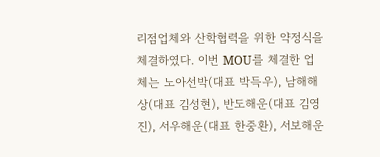리점업체와 산학협력을 위한 약정식을 체결하였다. 이번 MOU를 체결한 업체는 노아선박(대표 박득우), 남해해상(대표 김성현), 반도해운(대표 김영진), 서우해운(대표 한중환), 서보해운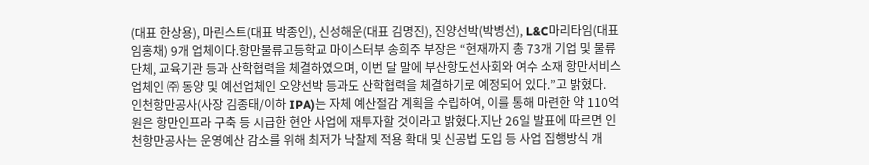(대표 한상용), 마린스트(대표 박종인), 신성해운(대표 김명진), 진양선박(박병선), L&C마리타임(대표 임홍채) 9개 업체이다.항만물류고등학교 마이스터부 송희주 부장은 “현재까지 총 73개 기업 및 물류단체, 교육기관 등과 산학협력을 체결하였으며, 이번 달 말에 부산항도선사회와 여수 소재 항만서비스업체인 ㈜ 동양 및 예선업체인 오양선박 등과도 산학협력을 체결하기로 예정되어 있다.”고 밝혔다.
인천항만공사(사장 김종태/이하 IPA)는 자체 예산절감 계획을 수립하여, 이를 통해 마련한 약 110억원은 항만인프라 구축 등 시급한 현안 사업에 재투자할 것이라고 밝혔다.지난 26일 발표에 따르면 인천항만공사는 운영예산 감소를 위해 최저가 낙찰제 적용 확대 및 신공법 도입 등 사업 집행방식 개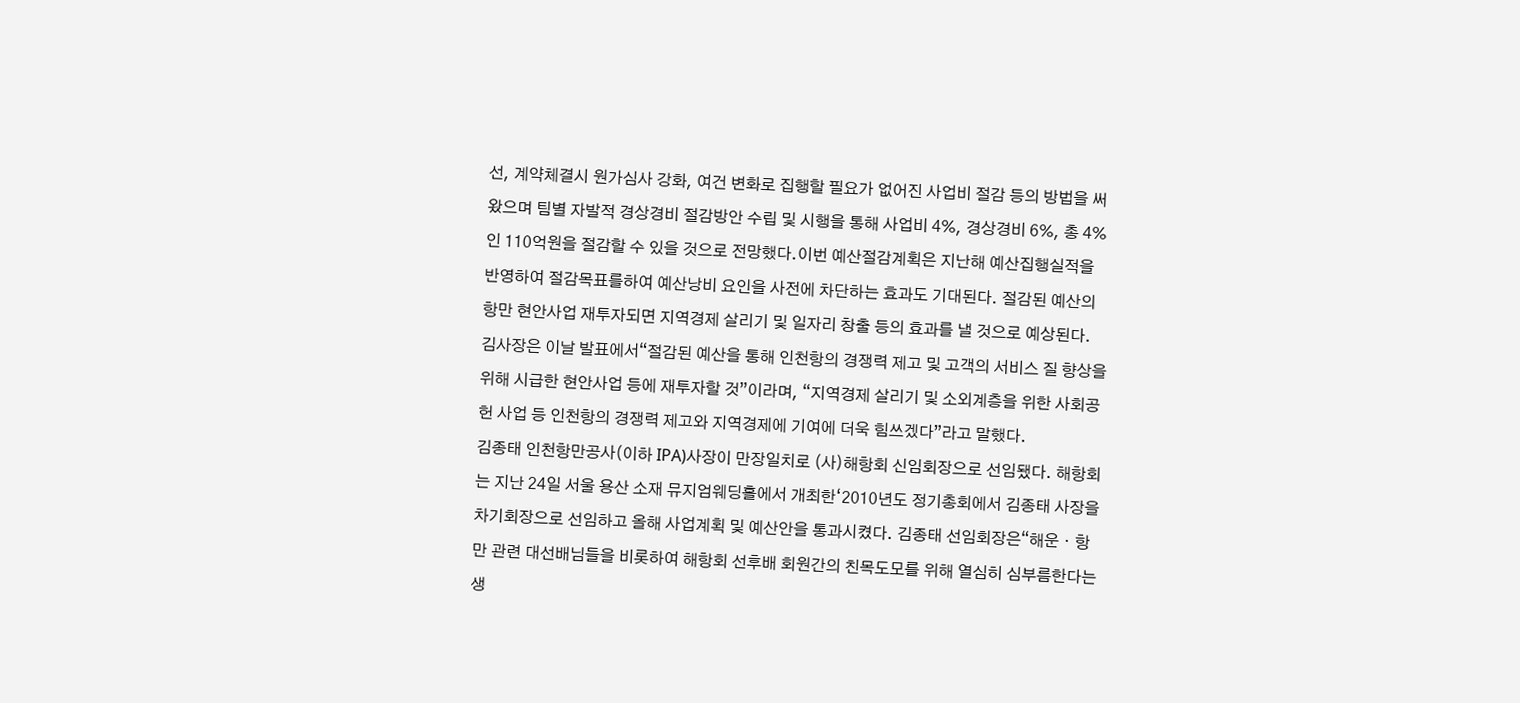선, 계약체결시 원가심사 강화, 여건 변화로 집행할 필요가 없어진 사업비 절감 등의 방법을 써왔으며 팀별 자발적 경상경비 절감방안 수립 및 시행을 통해 사업비 4%, 경상경비 6%, 총 4% 인 110억원을 절감할 수 있을 것으로 전망했다.이번 예산절감계획은 지난해 예산집행실적을 반영하여 절감목표를하여 예산낭비 요인을 사전에 차단하는 효과도 기대된다. 절감된 예산의 항만 현안사업 재투자되면 지역경제 살리기 및 일자리 창출 등의 효과를 낼 것으로 예상된다. 김사장은 이날 발표에서“절감된 예산을 통해 인천항의 경쟁력 제고 및 고객의 서비스 질 향상을 위해 시급한 현안사업 등에 재투자할 것”이라며, “지역경제 살리기 및 소외계층을 위한 사회공헌 사업 등 인천항의 경쟁력 제고와 지역경제에 기여에 더욱 힘쓰겠다”라고 말했다.
김종태 인천항만공사(이하 IPA)사장이 만장일치로 (사)해항회 신임회장으로 선임됐다. 해항회는 지난 24일 서울 용산 소재 뮤지엄웨딩홀에서 개최한‘2010년도 정기총회에서 김종태 사장을 차기회장으로 선임하고 올해 사업계획 및 예산안을 통과시켰다. 김종태 선임회장은“해운ㆍ항만 관련 대선배님들을 비롯하여 해항회 선후배 회원간의 친목도모를 위해 열심히 심부름한다는 생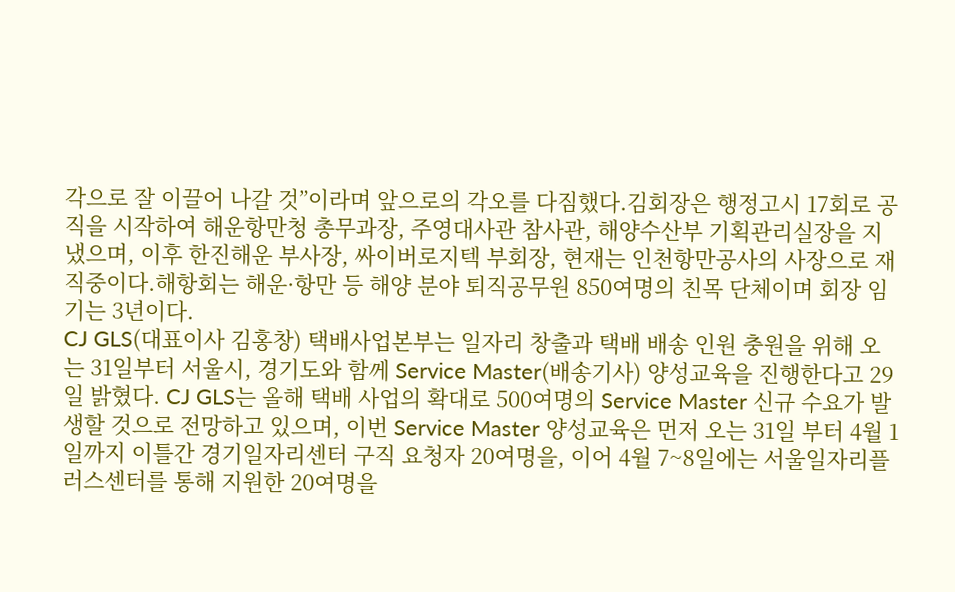각으로 잘 이끌어 나갈 것”이라며 앞으로의 각오를 다짐했다.김회장은 행정고시 17회로 공직을 시작하여 해운항만청 총무과장, 주영대사관 참사관, 해양수산부 기획관리실장을 지냈으며, 이후 한진해운 부사장, 싸이버로지텍 부회장, 현재는 인천항만공사의 사장으로 재직중이다.해항회는 해운·항만 등 해양 분야 퇴직공무원 850여명의 친목 단체이며 회장 임기는 3년이다.
CJ GLS(대표이사 김홍창) 택배사업본부는 일자리 창출과 택배 배송 인원 충원을 위해 오는 31일부터 서울시, 경기도와 함께 Service Master(배송기사) 양성교육을 진행한다고 29일 밝혔다. CJ GLS는 올해 택배 사업의 확대로 500여명의 Service Master 신규 수요가 발생할 것으로 전망하고 있으며, 이번 Service Master 양성교육은 먼저 오는 31일 부터 4월 1일까지 이틀간 경기일자리센터 구직 요청자 20여명을, 이어 4월 7~8일에는 서울일자리플러스센터를 통해 지원한 20여명을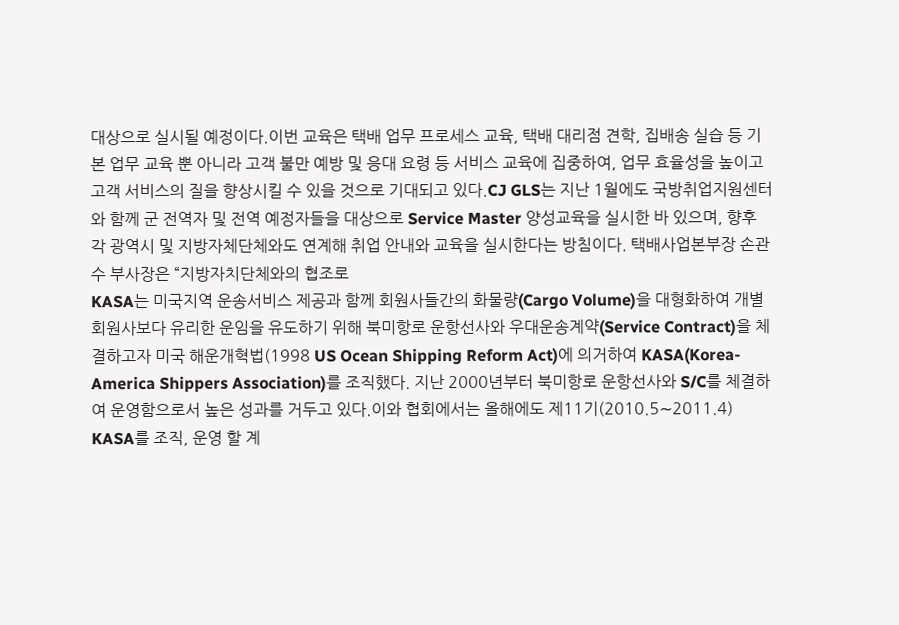대상으로 실시될 예정이다.이번 교육은 택배 업무 프로세스 교육, 택배 대리점 견학, 집배송 실습 등 기본 업무 교육 뿐 아니라 고객 불만 예방 및 응대 요령 등 서비스 교육에 집중하여, 업무 효율성을 높이고 고객 서비스의 질을 향상시킬 수 있을 것으로 기대되고 있다.CJ GLS는 지난 1월에도 국방취업지원센터와 함께 군 전역자 및 전역 예정자들을 대상으로 Service Master 양성교육을 실시한 바 있으며, 향후 각 광역시 및 지방자체단체와도 연계해 취업 안내와 교육을 실시한다는 방침이다. 택배사업본부장 손관수 부사장은 “지방자치단체와의 협조로
KASA는 미국지역 운송서비스 제공과 함께 회원사들간의 화물량(Cargo Volume)을 대형화하여 개별회원사보다 유리한 운임을 유도하기 위해 북미항로 운항선사와 우대운송계약(Service Contract)을 체결하고자 미국 해운개혁법(1998 US Ocean Shipping Reform Act)에 의거하여 KASA(Korea-America Shippers Association)를 조직했다. 지난 2000년부터 북미항로 운항선사와 S/C를 체결하여 운영함으로서 높은 성과를 거두고 있다.이와 협회에서는 올해에도 제11기(2010.5∼2011.4) KASA를 조직, 운영 할 계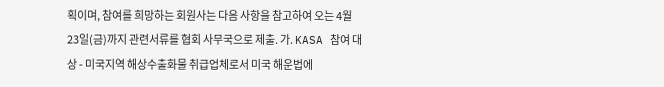획이며, 참여를 희망하는 회원사는 다음 사항을 참고하여 오는 4월 23일(금)까지 관련서류를 협회 사무국으로 제출. 가. KASA 참여 대상 - 미국지역 해상수출화물 취급업체로서 미국 해운법에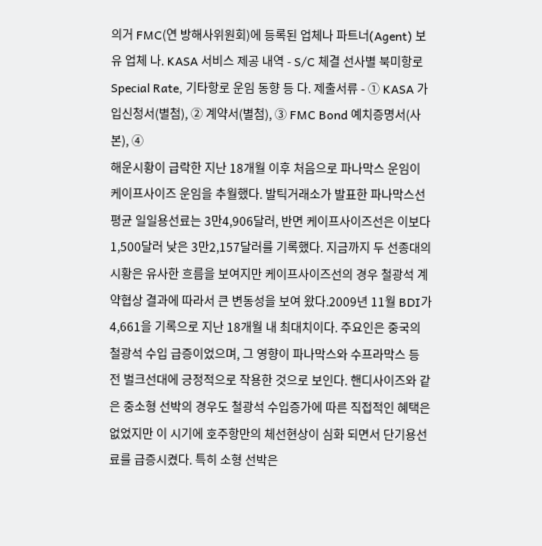의거 FMC(연 방해사위원회)에 등록된 업체나 파트너(Agent) 보유 업체 나. KASA 서비스 제공 내역 - S/C 체결 선사별 북미항로 Special Rate, 기타항로 운임 동향 등 다. 제출서류 - ① KASA 가입신청서(별첨), ② 계약서(별첨), ③ FMC Bond 예치증명서(사본), ④
해운시황이 급락한 지난 18개월 이후 처음으로 파나막스 운임이 케이프사이즈 운임을 추월했다. 발틱거래소가 발표한 파나막스선 평균 일일용선료는 3만4,906달러, 반면 케이프사이즈선은 이보다 1,500달러 낮은 3만2,157달러를 기록했다. 지금까지 두 선종대의 시황은 유사한 흐름을 보여지만 케이프사이즈선의 경우 철광석 계약협상 결과에 따라서 큰 변동성을 보여 왔다.2009년 11월 BDI가 4,661을 기록으로 지난 18개월 내 최대치이다. 주요인은 중국의 철광석 수입 급증이었으며, 그 영향이 파나막스와 수프라막스 등 전 벌크선대에 긍정적으로 작용한 것으로 보인다. 핸디사이즈와 같은 중소형 선박의 경우도 철광석 수입증가에 따른 직접적인 혜택은 없었지만 이 시기에 호주항만의 체선현상이 심화 되면서 단기용선료를 급증시켰다. 특히 소형 선박은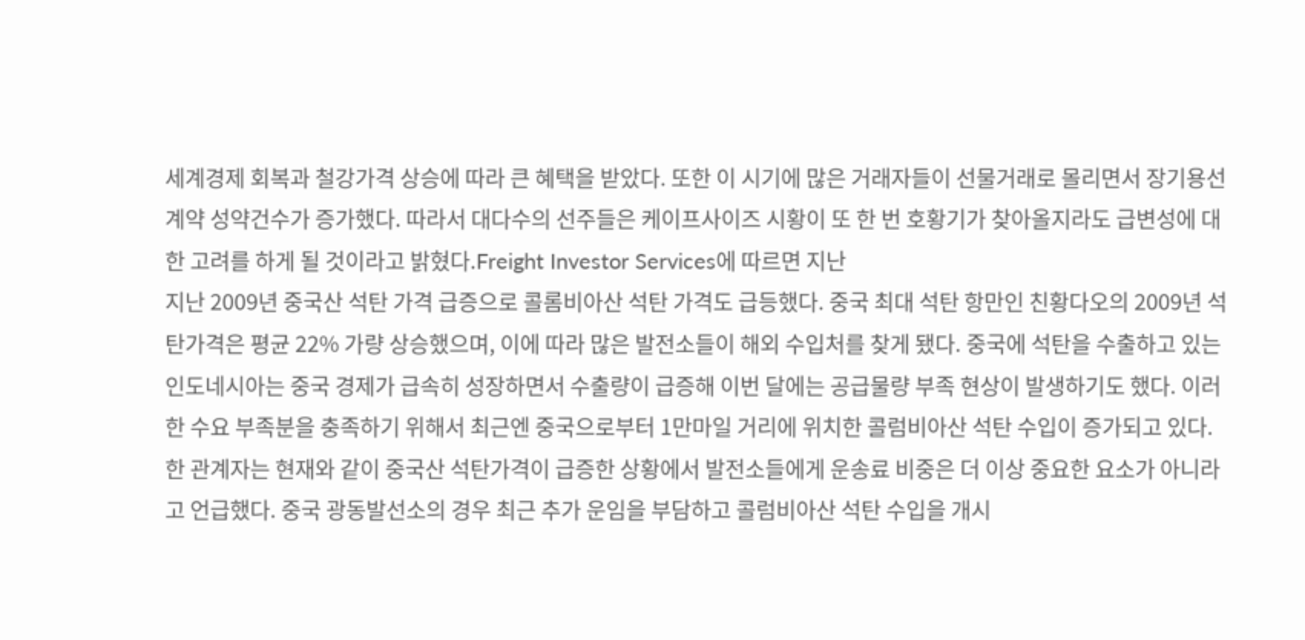세계경제 회복과 철강가격 상승에 따라 큰 혜택을 받았다. 또한 이 시기에 많은 거래자들이 선물거래로 몰리면서 장기용선계약 성약건수가 증가했다. 따라서 대다수의 선주들은 케이프사이즈 시황이 또 한 번 호황기가 찾아올지라도 급변성에 대한 고려를 하게 될 것이라고 밝혔다.Freight Investor Services에 따르면 지난
지난 2009년 중국산 석탄 가격 급증으로 콜롬비아산 석탄 가격도 급등했다. 중국 최대 석탄 항만인 친황다오의 2009년 석탄가격은 평균 22% 가량 상승했으며, 이에 따라 많은 발전소들이 해외 수입처를 찾게 됐다. 중국에 석탄을 수출하고 있는 인도네시아는 중국 경제가 급속히 성장하면서 수출량이 급증해 이번 달에는 공급물량 부족 현상이 발생하기도 했다. 이러한 수요 부족분을 충족하기 위해서 최근엔 중국으로부터 1만마일 거리에 위치한 콜럼비아산 석탄 수입이 증가되고 있다. 한 관계자는 현재와 같이 중국산 석탄가격이 급증한 상황에서 발전소들에게 운송료 비중은 더 이상 중요한 요소가 아니라고 언급했다. 중국 광동발선소의 경우 최근 추가 운임을 부담하고 콜럼비아산 석탄 수입을 개시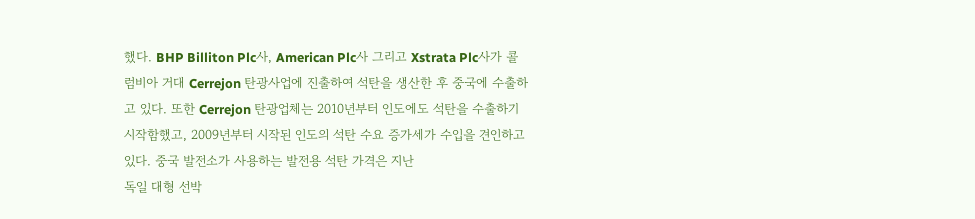했다. BHP Billiton Plc사, American Plc사 그리고 Xstrata Plc사가 콜럼비아 거대 Cerrejon 탄광사업에 진출하여 석탄을 생산한 후 중국에 수출하고 있다. 또한 Cerrejon 탄광업체는 2010년부터 인도에도 석탄을 수출하기 시작함했고, 2009년부터 시작된 인도의 석탄 수요 증가세가 수입을 견인하고 있다. 중국 발전소가 사용하는 발전용 석탄 가격은 지난
독일 대형 선박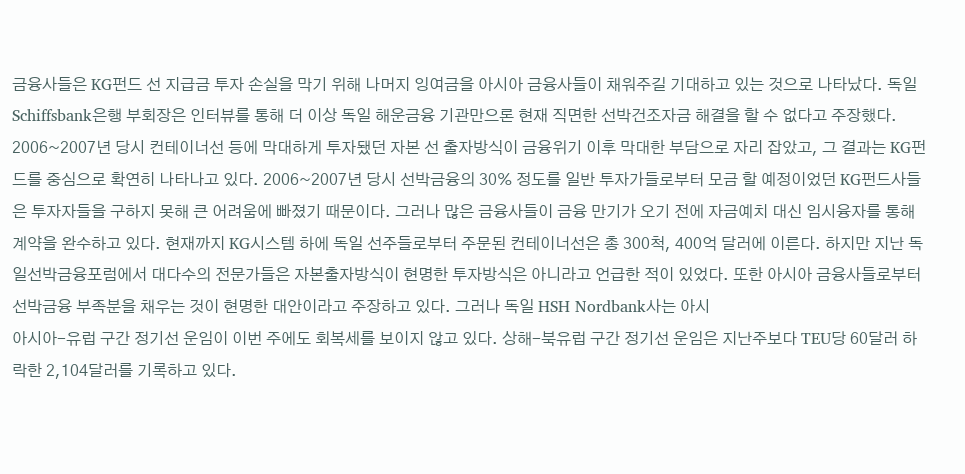금융사들은 KG펀드 선 지급금 투자 손실을 막기 위해 나머지 잉여금을 아시아 금융사들이 채워주길 기대하고 있는 것으로 나타났다. 독일 Schiffsbank은행 부회장은 인터뷰를 통해 더 이상 독일 해운금융 기관만으론 현재 직면한 선박건조자금 해결을 할 수 없다고 주장했다. 2006~2007년 당시 컨테이너선 등에 막대하게 투자됐던 자본 선 출자방식이 금융위기 이후 막대한 부담으로 자리 잡았고, 그 결과는 KG펀드를 중심으로 확연히 나타나고 있다. 2006~2007년 당시 선박금융의 30% 정도를 일반 투자가들로부터 모금 할 예정이었던 KG펀드사들은 투자자들을 구하지 못해 큰 어려움에 빠졌기 때문이다. 그러나 많은 금융사들이 금융 만기가 오기 전에 자금예치 대신 임시융자를 통해 계약을 완수하고 있다. 현재까지 KG시스템 하에 독일 선주들로부터 주문된 컨테이너선은 총 300척, 400억 달러에 이른다. 하지만 지난 독일선박금융포럼에서 대다수의 전문가들은 자본출자방식이 현명한 투자방식은 아니라고 언급한 적이 있었다. 또한 아시아 금융사들로부터 선박금융 부족분을 채우는 것이 현명한 대안이라고 주장하고 있다. 그러나 독일 HSH Nordbank사는 아시
아시아-유럽 구간 정기선 운임이 이번 주에도 회복세를 보이지 않고 있다. 상해-북유럽 구간 정기선 운임은 지난주보다 TEU당 60달러 하락한 2,104달러를 기록하고 있다.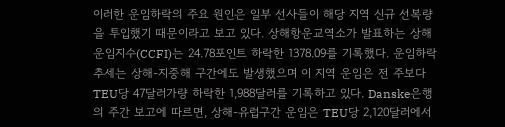이러한 운임하락의 주요 원인은 일부 선사들이 해당 지역 신규 선복량을 투입했기 때문이라고 보고 있다. 상해항운교역소가 발표하는 상해운임지수(CCFI)는 24.78포인트 하락한 1378.09를 기록했다. 운임하락 추세는 상해-지중해 구간에도 발생했으며 이 지역 운임은 전 주보다 TEU당 47달러가량 하락한 1,988달러를 기록하고 있다. Danske은행의 주간 보고에 따르면, 상해-유럽구간 운임은 TEU당 2,120달러에서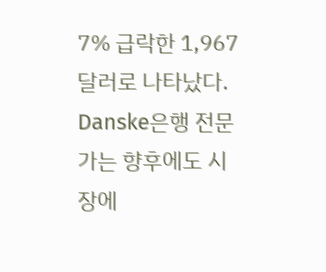7% 급락한 1,967달러로 나타났다. Danske은행 전문가는 향후에도 시장에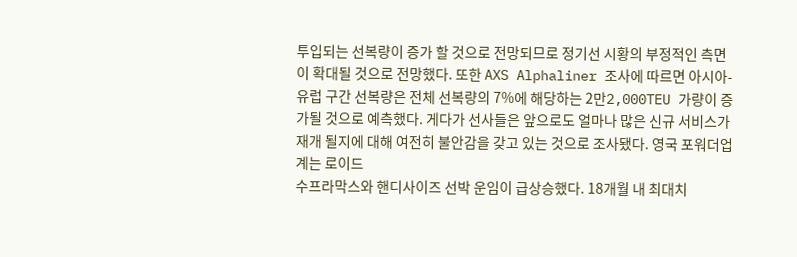투입되는 선복량이 증가 할 것으로 전망되므로 정기선 시황의 부정적인 측면이 확대될 것으로 전망했다. 또한 AXS Alphaliner 조사에 따르면 아시아-유럽 구간 선복량은 전체 선복량의 7%에 해당하는 2만2,000TEU 가량이 증가될 것으로 예측했다. 게다가 선사들은 앞으로도 얼마나 많은 신규 서비스가 재개 될지에 대해 여전히 불안감을 갖고 있는 것으로 조사됐다. 영국 포워더업계는 로이드
수프라막스와 핸디사이즈 선박 운임이 급상승했다. 18개월 내 최대치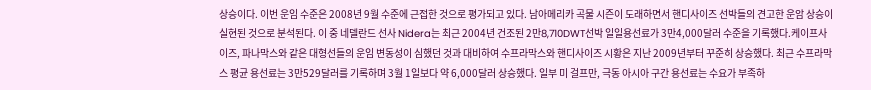상승이다. 이번 운임 수준은 2008년 9월 수준에 근접한 것으로 평가되고 있다. 남아메리카 곡물 시즌이 도래하면서 핸디사이즈 선박들의 견고한 운암 상승이 실현된 것으로 분석된다. 이 중 네델란드 선사 Nidera는 최근 2004년 건조된 2만8,710DWT선박 일일용선료가 3만4,000달러 수준을 기록했다.케이프사이즈, 파나막스와 같은 대형선들의 운임 변동성이 심했던 것과 대비하여 수프라막스와 핸디사이즈 시황은 지난 2009년부터 꾸준히 상승했다. 최근 수프라막스 평균 용선료는 3만529달러를 기록하며 3월 1일보다 약 6,000달러 상승했다. 일부 미 걸프만, 극동 아시아 구간 용선료는 수요가 부족하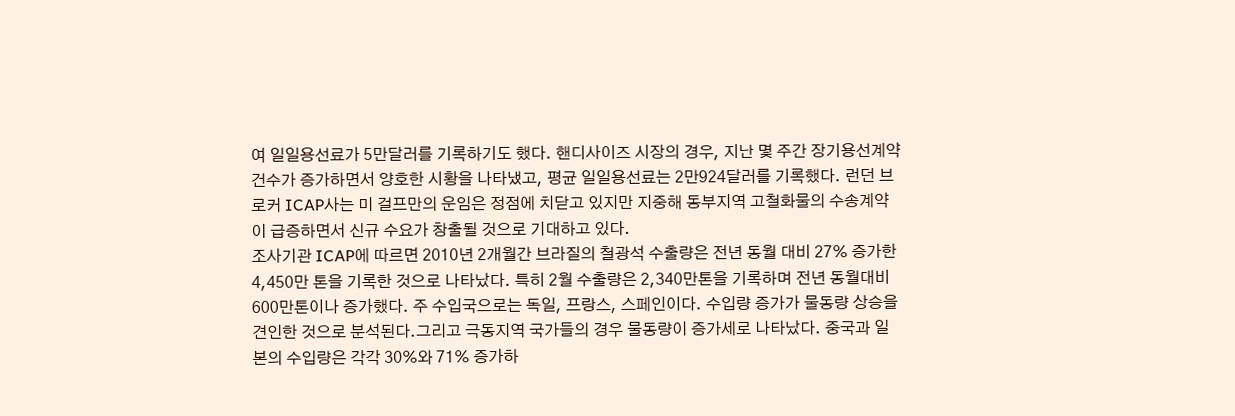여 일일용선료가 5만달러를 기록하기도 했다. 핸디사이즈 시장의 경우, 지난 몇 주간 장기용선계약 건수가 증가하면서 양호한 시황을 나타냈고, 평균 일일용선료는 2만924달러를 기록했다. 런던 브로커 ICAP사는 미 걸프만의 운임은 정점에 치닫고 있지만 지중해 동부지역 고철화물의 수송계약이 급증하면서 신규 수요가 창출될 것으로 기대하고 있다.
조사기관 ICAP에 따르면 2010년 2개월간 브라질의 철광석 수출량은 전년 동월 대비 27% 증가한 4,450만 톤을 기록한 것으로 나타났다. 특히 2월 수출량은 2,340만톤을 기록하며 전년 동월대비 600만톤이나 증가했다. 주 수입국으로는 독일, 프랑스, 스페인이다. 수입량 증가가 물동량 상승을 견인한 것으로 분석된다.그리고 극동지역 국가들의 경우 물동량이 증가세로 나타났다. 중국과 일본의 수입량은 각각 30%와 71% 증가하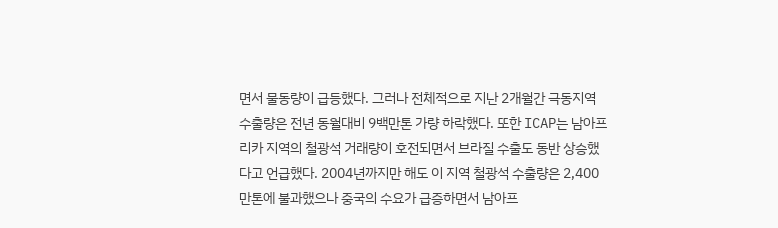면서 물동량이 급등했다. 그러나 전체적으로 지난 2개월간 극동지역 수출량은 전년 동월대비 9백만톤 가량 하락했다. 또한 ICAP는 남아프리카 지역의 철광석 거래량이 호전되면서 브라질 수출도 동반 상승했다고 언급했다. 2004년까지만 해도 이 지역 철광석 수출량은 2,400만톤에 불과했으나 중국의 수요가 급증하면서 남아프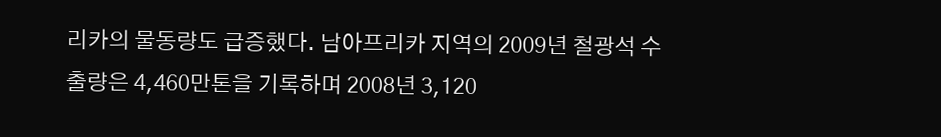리카의 물동량도 급증했다. 남아프리카 지역의 2009년 철광석 수출량은 4,460만톤을 기록하며 2008년 3,120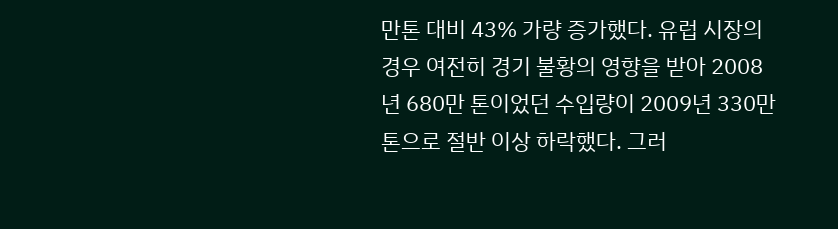만톤 대비 43% 가량 증가했다. 유럽 시장의 경우 여전히 경기 불황의 영향을 받아 2008년 680만 톤이었던 수입량이 2009년 330만톤으로 절반 이상 하락했다. 그러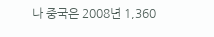나 중국은 2008년 1,360